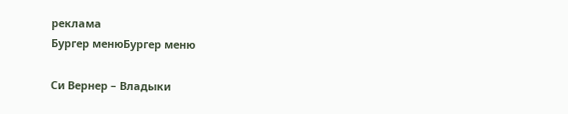реклама
Бургер менюБургер меню

Си Вернер – Владыки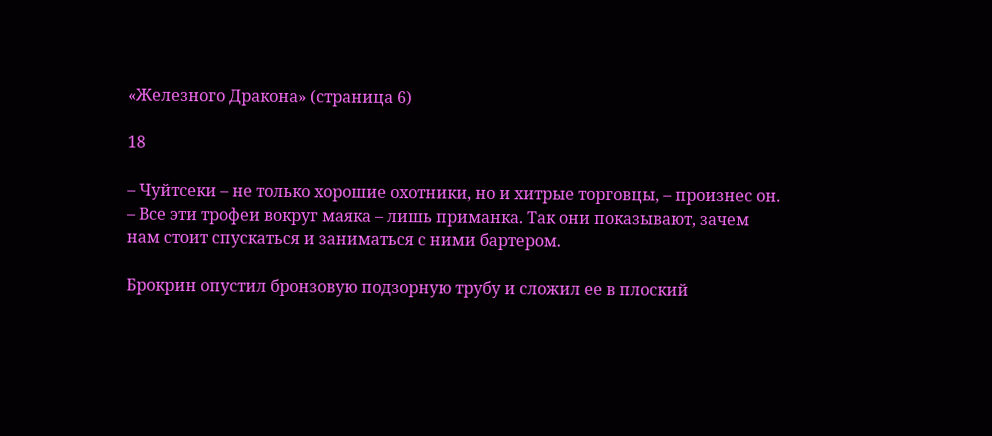«Железного Дракона» (страница 6)

18

– Чуйтсеки – не только хорошие охотники, но и хитрые торговцы, – произнес он. – Все эти трофеи вокруг маяка – лишь приманка. Так они показывают, зачем нам стоит спускаться и заниматься с ними бартером.

Брокрин опустил бронзовую подзорную трубу и сложил ее в плоский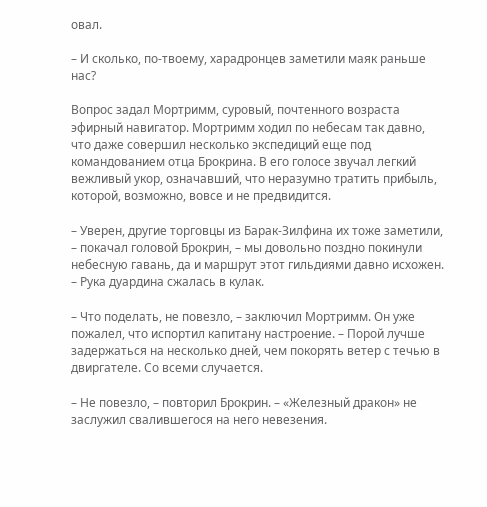овал.

– И сколько, по-твоему, харадронцев заметили маяк раньше нас?

Вопрос задал Мортримм, суровый, почтенного возраста эфирный навигатор. Мортримм ходил по небесам так давно, что даже совершил несколько экспедиций еще под командованием отца Брокрина. В его голосе звучал легкий вежливый укор, означавший, что неразумно тратить прибыль, которой, возможно, вовсе и не предвидится.

– Уверен, другие торговцы из Барак-Зилфина их тоже заметили, – покачал головой Брокрин, – мы довольно поздно покинули небесную гавань, да и маршрут этот гильдиями давно исхожен. – Рука дуардина сжалась в кулак.

– Что поделать, не повезло, – заключил Мортримм. Он уже пожалел, что испортил капитану настроение. – Порой лучше задержаться на несколько дней, чем покорять ветер с течью в двиргателе. Со всеми случается.

– Не повезло, – повторил Брокрин. – «Железный дракон» не заслужил свалившегося на него невезения.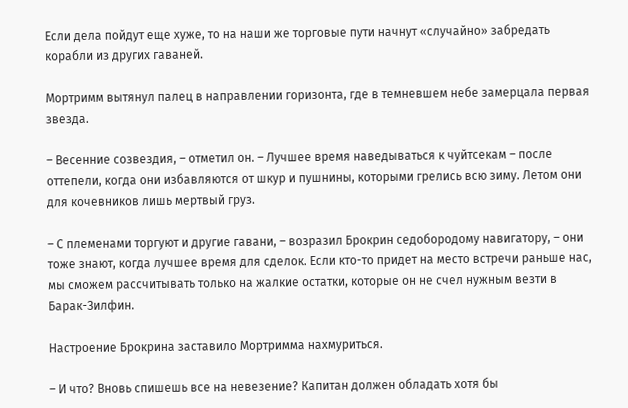Если дела пойдут еще хуже, то на наши же торговые пути начнут «случайно» забредать корабли из других гаваней.

Мортримм вытянул палец в направлении горизонта, где в темневшем небе замерцала первая звезда.

– Весенние созвездия, – отметил он. – Лучшее время наведываться к чуйтсекам – после оттепели, когда они избавляются от шкур и пушнины, которыми грелись всю зиму. Летом они для кочевников лишь мертвый груз.

– С племенами торгуют и другие гавани, – возразил Брокрин седобородому навигатору, – они тоже знают, когда лучшее время для сделок. Если кто-то придет на место встречи раньше нас, мы сможем рассчитывать только на жалкие остатки, которые он не счел нужным везти в Барак-Зилфин.

Настроение Брокрина заставило Мортримма нахмуриться.

– И что? Вновь спишешь все на невезение? Капитан должен обладать хотя бы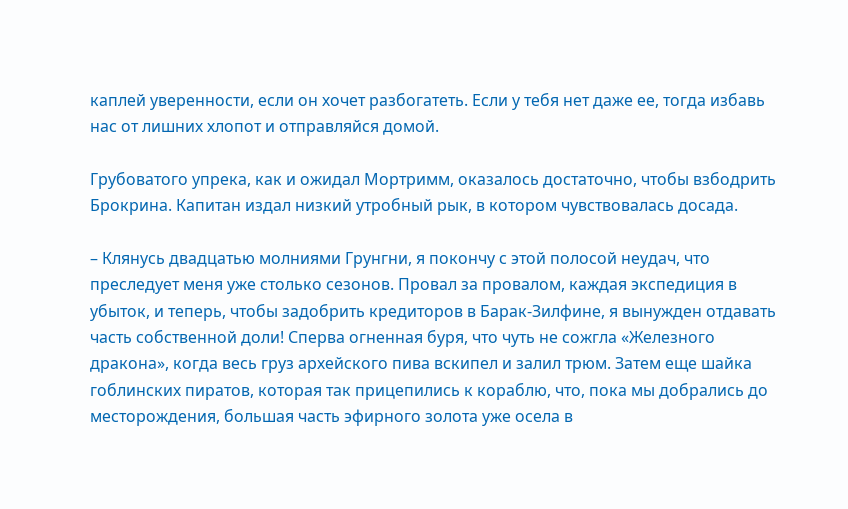каплей уверенности, если он хочет разбогатеть. Если у тебя нет даже ее, тогда избавь нас от лишних хлопот и отправляйся домой.

Грубоватого упрека, как и ожидал Мортримм, оказалось достаточно, чтобы взбодрить Брокрина. Капитан издал низкий утробный рык, в котором чувствовалась досада.

– Клянусь двадцатью молниями Грунгни, я покончу с этой полосой неудач, что преследует меня уже столько сезонов. Провал за провалом, каждая экспедиция в убыток, и теперь, чтобы задобрить кредиторов в Барак-Зилфине, я вынужден отдавать часть собственной доли! Сперва огненная буря, что чуть не сожгла «Железного дракона», когда весь груз архейского пива вскипел и залил трюм. Затем еще шайка гоблинских пиратов, которая так прицепились к кораблю, что, пока мы добрались до месторождения, большая часть эфирного золота уже осела в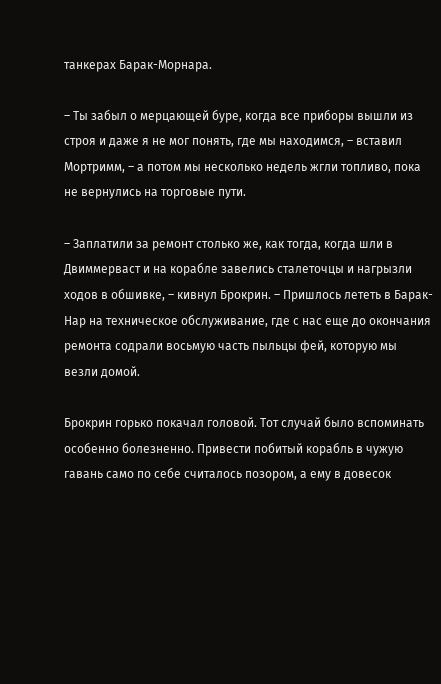танкерах Барак-Морнара.

– Ты забыл о мерцающей буре, когда все приборы вышли из строя и даже я не мог понять, где мы находимся, – вставил Мортримм, – а потом мы несколько недель жгли топливо, пока не вернулись на торговые пути.

– Заплатили за ремонт столько же, как тогда, когда шли в Двиммерваст и на корабле завелись сталеточцы и нагрызли ходов в обшивке, – кивнул Брокрин. – Пришлось лететь в Барак-Нар на техническое обслуживание, где с нас еще до окончания ремонта содрали восьмую часть пыльцы фей, которую мы везли домой.

Брокрин горько покачал головой. Тот случай было вспоминать особенно болезненно. Привести побитый корабль в чужую гавань само по себе считалось позором, а ему в довесок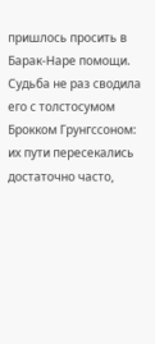пришлось просить в Барак-Наре помощи. Судьба не раз сводила его с толстосумом Брокком Грунгссоном: их пути пересекались достаточно часто,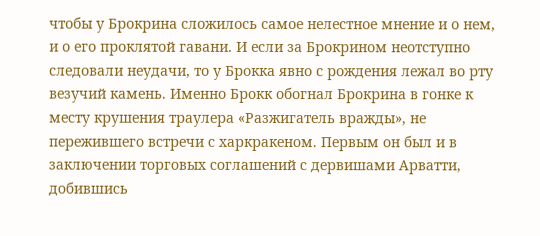чтобы у Брокрина сложилось самое нелестное мнение и о нем, и о его проклятой гавани. И если за Брокрином неотступно следовали неудачи, то у Брокка явно с рождения лежал во рту везучий камень. Именно Брокк обогнал Брокрина в гонке к месту крушения траулера «Разжигатель вражды», не пережившего встречи с харкракеном. Первым он был и в заключении торговых соглашений с дервишами Арватти, добившись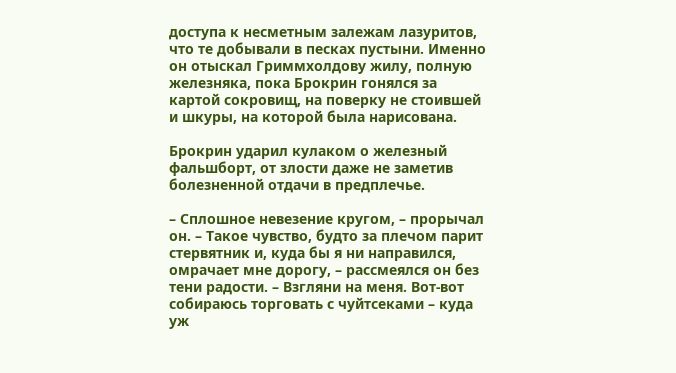доступа к несметным залежам лазуритов, что те добывали в песках пустыни. Именно он отыскал Гриммхолдову жилу, полную железняка, пока Брокрин гонялся за картой сокровищ, на поверку не стоившей и шкуры, на которой была нарисована.

Брокрин ударил кулаком о железный фальшборт, от злости даже не заметив болезненной отдачи в предплечье.

– Сплошное невезение кругом, – прорычал он. – Такое чувство, будто за плечом парит стервятник и, куда бы я ни направился, омрачает мне дорогу, – рассмеялся он без тени радости. – Взгляни на меня. Вот-вот собираюсь торговать с чуйтсеками – куда уж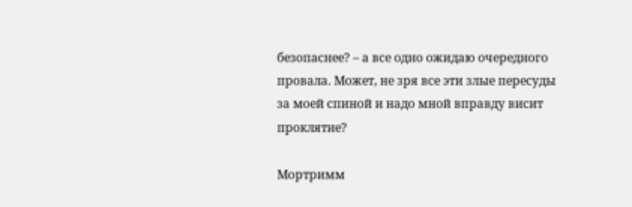безопаснее? – а все одно ожидаю очередного провала. Может, не зря все эти злые пересуды за моей спиной и надо мной вправду висит проклятие?

Мортримм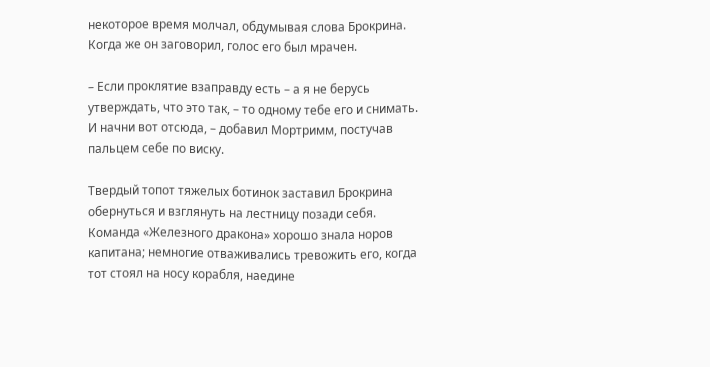некоторое время молчал, обдумывая слова Брокрина. Когда же он заговорил, голос его был мрачен.

– Если проклятие взаправду есть – а я не берусь утверждать, что это так, – то одному тебе его и снимать. И начни вот отсюда, – добавил Мортримм, постучав пальцем себе по виску.

Твердый топот тяжелых ботинок заставил Брокрина обернуться и взглянуть на лестницу позади себя. Команда «Железного дракона» хорошо знала норов капитана; немногие отваживались тревожить его, когда тот стоял на носу корабля, наедине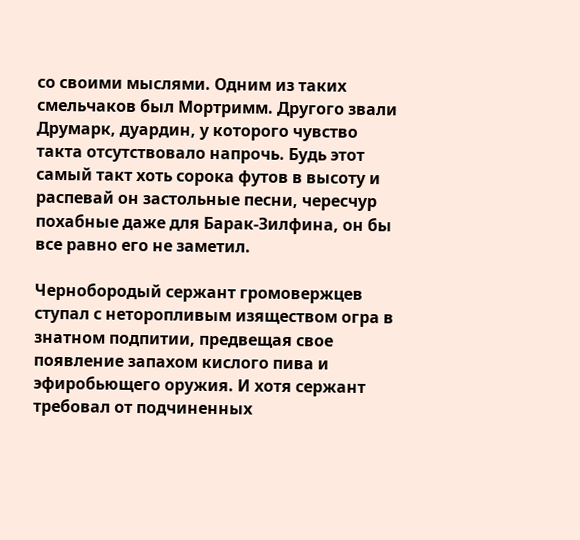со своими мыслями. Одним из таких смельчаков был Мортримм. Другого звали Друмарк, дуардин, у которого чувство такта отсутствовало напрочь. Будь этот самый такт хоть сорока футов в высоту и распевай он застольные песни, чересчур похабные даже для Барак-Зилфина, он бы все равно его не заметил.

Чернобородый сержант громовержцев ступал с неторопливым изяществом огра в знатном подпитии, предвещая свое появление запахом кислого пива и эфиробьющего оружия. И хотя сержант требовал от подчиненных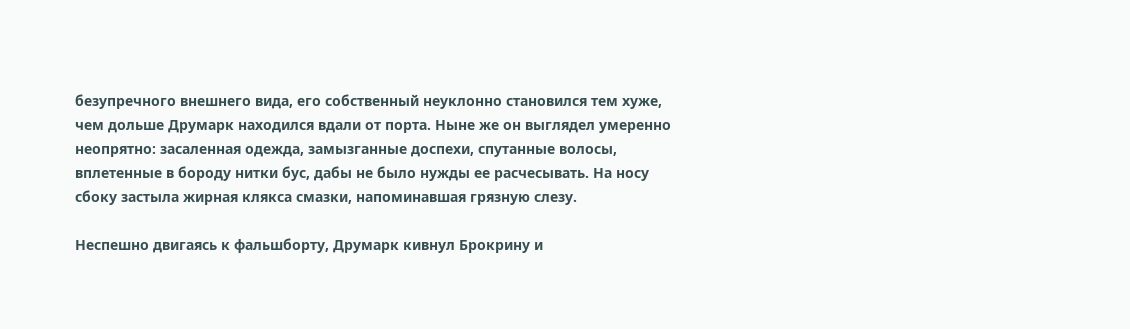безупречного внешнего вида, его собственный неуклонно становился тем хуже, чем дольше Друмарк находился вдали от порта. Ныне же он выглядел умеренно неопрятно: засаленная одежда, замызганные доспехи, спутанные волосы, вплетенные в бороду нитки бус, дабы не было нужды ее расчесывать. На носу сбоку застыла жирная клякса смазки, напоминавшая грязную слезу.

Неспешно двигаясь к фальшборту, Друмарк кивнул Брокрину и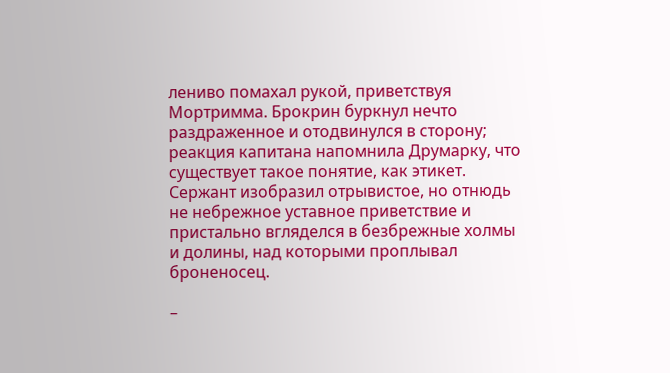лениво помахал рукой, приветствуя Мортримма. Брокрин буркнул нечто раздраженное и отодвинулся в сторону; реакция капитана напомнила Друмарку, что существует такое понятие, как этикет. Сержант изобразил отрывистое, но отнюдь не небрежное уставное приветствие и пристально вгляделся в безбрежные холмы и долины, над которыми проплывал броненосец.

–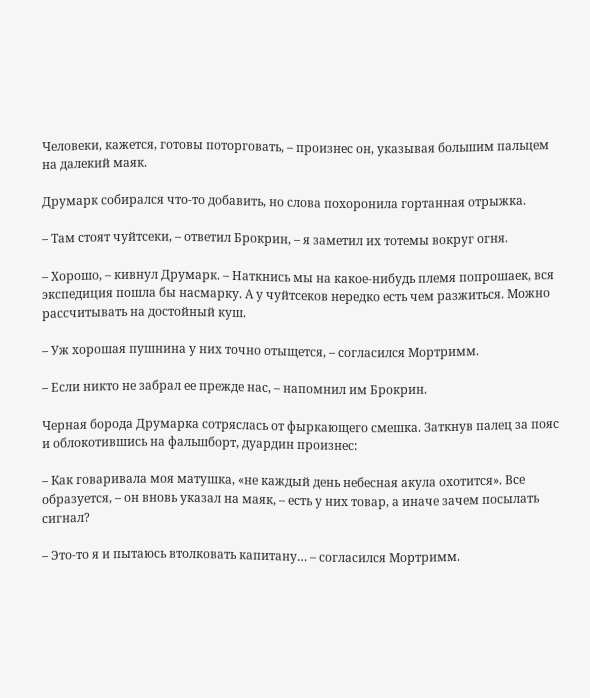Человеки, кажется, готовы поторговать, – произнес он, указывая большим пальцем на далекий маяк.

Друмарк собирался что-то добавить, но слова похоронила гортанная отрыжка.

– Там стоят чуйтсеки, – ответил Брокрин, – я заметил их тотемы вокруг огня.

– Хорошо, – кивнул Друмарк. – Наткнись мы на какое-нибудь племя попрошаек, вся экспедиция пошла бы насмарку. А у чуйтсеков нередко есть чем разжиться. Можно рассчитывать на достойный куш.

– Уж хорошая пушнина у них точно отыщется, – согласился Мортримм.

– Если никто не забрал ее прежде нас, – напомнил им Брокрин.

Черная борода Друмарка сотряслась от фыркающего смешка. Заткнув палец за пояс и облокотившись на фальшборт, дуардин произнес:

– Как говаривала моя матушка, «не каждый день небесная акула охотится». Все образуется, – он вновь указал на маяк, – есть у них товар, а иначе зачем посылать сигнал?

– Это-то я и пытаюсь втолковать капитану… – согласился Мортримм.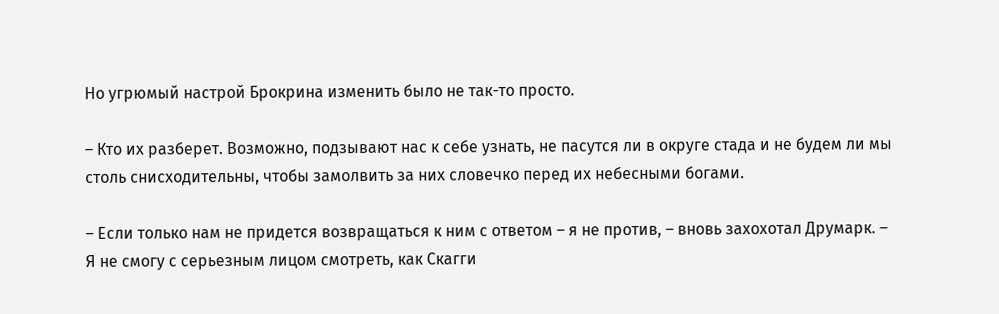Но угрюмый настрой Брокрина изменить было не так-то просто.

– Кто их разберет. Возможно, подзывают нас к себе узнать, не пасутся ли в округе стада и не будем ли мы столь снисходительны, чтобы замолвить за них словечко перед их небесными богами.

– Если только нам не придется возвращаться к ним с ответом – я не против, – вновь захохотал Друмарк. – Я не смогу с серьезным лицом смотреть, как Скагги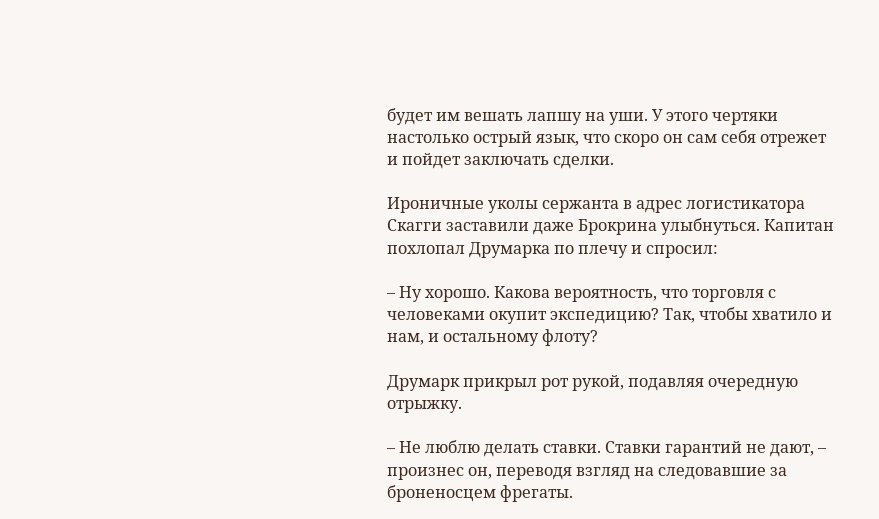будет им вешать лапшу на уши. У этого чертяки настолько острый язык, что скоро он сам себя отрежет и пойдет заключать сделки.

Ироничные уколы сержанта в адрес логистикатора Скагги заставили даже Брокрина улыбнуться. Капитан похлопал Друмарка по плечу и спросил:

– Ну хорошо. Какова вероятность, что торговля с человеками окупит экспедицию? Так, чтобы хватило и нам, и остальному флоту?

Друмарк прикрыл рот рукой, подавляя очередную отрыжку.

– Не люблю делать ставки. Ставки гарантий не дают, – произнес он, переводя взгляд на следовавшие за броненосцем фрегаты.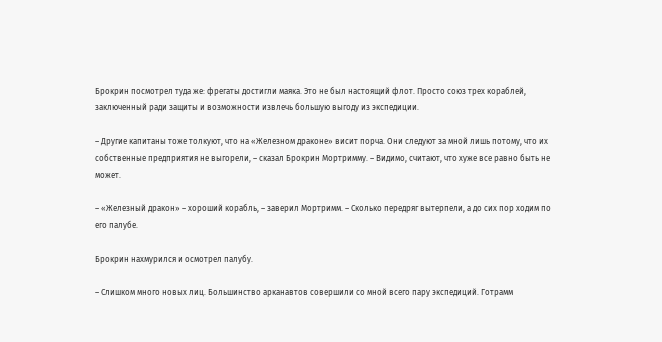Брокрин посмотрел туда же: фрегаты достигли маяка. Это не был настоящий флот. Просто союз трех кораблей, заключенный ради защиты и возможности извлечь большую выгоду из экспедиции.

– Другие капитаны тоже толкуют, что на «Железном драконе» висит порча. Они следуют за мной лишь потому, что их собственные предприятия не выгорели, – сказал Брокрин Мортримму. – Видимо, считают, что хуже все равно быть не может.

– «Железный дракон» – хороший корабль, – заверил Мортримм. – Сколько передряг вытерпели, а до сих пор ходим по его палубе.

Брокрин нахмурился и осмотрел палубу.

– Слишком много новых лиц. Большинство арканавтов совершили со мной всего пару экспедиций. Готрамм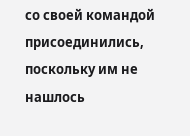со своей командой присоединились, поскольку им не нашлось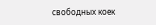свободных коек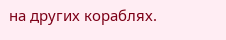на других кораблях.